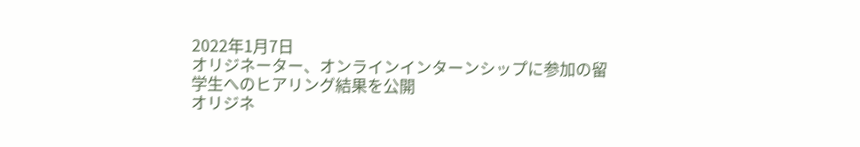2022年1月7日
オリジネーター、オンラインインターンシップに参加の留学生へのヒアリング結果を公開
オリジネ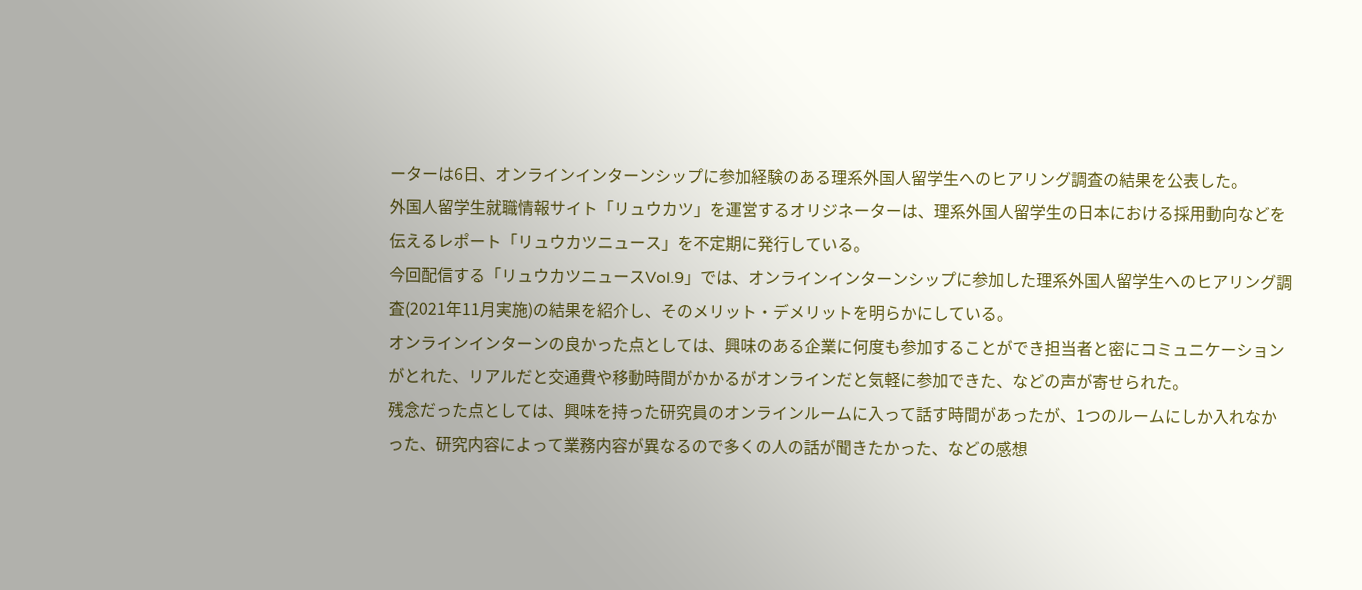ーターは6日、オンラインインターンシップに参加経験のある理系外国人留学生へのヒアリング調査の結果を公表した。
外国人留学生就職情報サイト「リュウカツ」を運営するオリジネーターは、理系外国人留学生の日本における採用動向などを伝えるレポート「リュウカツニュース」を不定期に発行している。
今回配信する「リュウカツニュースVol.9」では、オンラインインターンシップに参加した理系外国人留学生へのヒアリング調査(2021年11月実施)の結果を紹介し、そのメリット・デメリットを明らかにしている。
オンラインインターンの良かった点としては、興味のある企業に何度も参加することができ担当者と密にコミュニケーションがとれた、リアルだと交通費や移動時間がかかるがオンラインだと気軽に参加できた、などの声が寄せられた。
残念だった点としては、興味を持った研究員のオンラインルームに入って話す時間があったが、1つのルームにしか入れなかった、研究内容によって業務内容が異なるので多くの人の話が聞きたかった、などの感想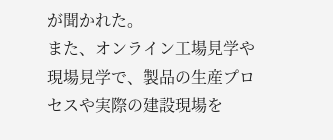が聞かれた。
また、オンライン工場見学や現場見学で、製品の生産プロセスや実際の建設現場を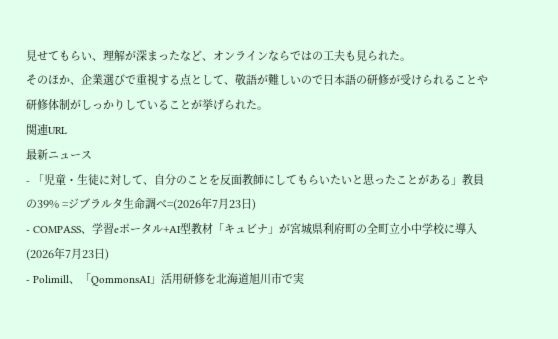見せてもらい、理解が深まったなど、オンラインならではの工夫も見られた。
そのほか、企業選びで重視する点として、敬語が難しいので日本語の研修が受けられることや研修体制がしっかりしていることが挙げられた。
関連URL
最新ニュース
- 「児童・生徒に対して、自分のことを反面教師にしてもらいたいと思ったことがある」教員の39% =ジブラルタ生命調べ=(2026年7月23日)
- COMPASS、学習eポータル+AI型教材「キュビナ」が宮城県利府町の全町立小中学校に導入(2026年7月23日)
- Polimill、「QommonsAI」活用研修を北海道旭川市で実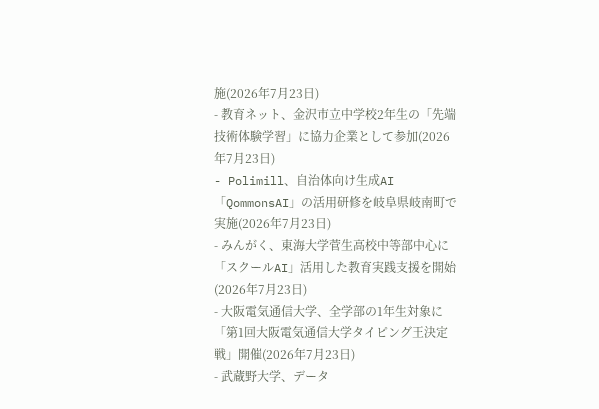施(2026年7月23日)
- 教育ネット、金沢市立中学校2年生の「先端技術体験学習」に協力企業として参加(2026年7月23日)
- Polimill、自治体向け生成AI「QommonsAI」の活用研修を岐阜県岐南町で実施(2026年7月23日)
- みんがく、東海大学菅生高校中等部中心に「スクールAI」活用した教育実践支援を開始(2026年7月23日)
- 大阪電気通信大学、全学部の1年生対象に「第1回大阪電気通信大学タイピング王決定戦」開催(2026年7月23日)
- 武蔵野大学、データ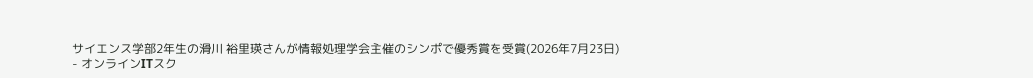サイエンス学部2年生の滑川 裕里瑛さんが情報処理学会主催のシンポで優秀賞を受賞(2026年7月23日)
- オンラインITスク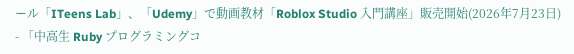ール「ITeens Lab」、「Udemy」で動画教材「Roblox Studio 入門講座」販売開始(2026年7月23日)
- 「中高生 Ruby プログラミングコ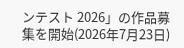ンテスト 2026」の作品募集を開始(2026年7月23日)